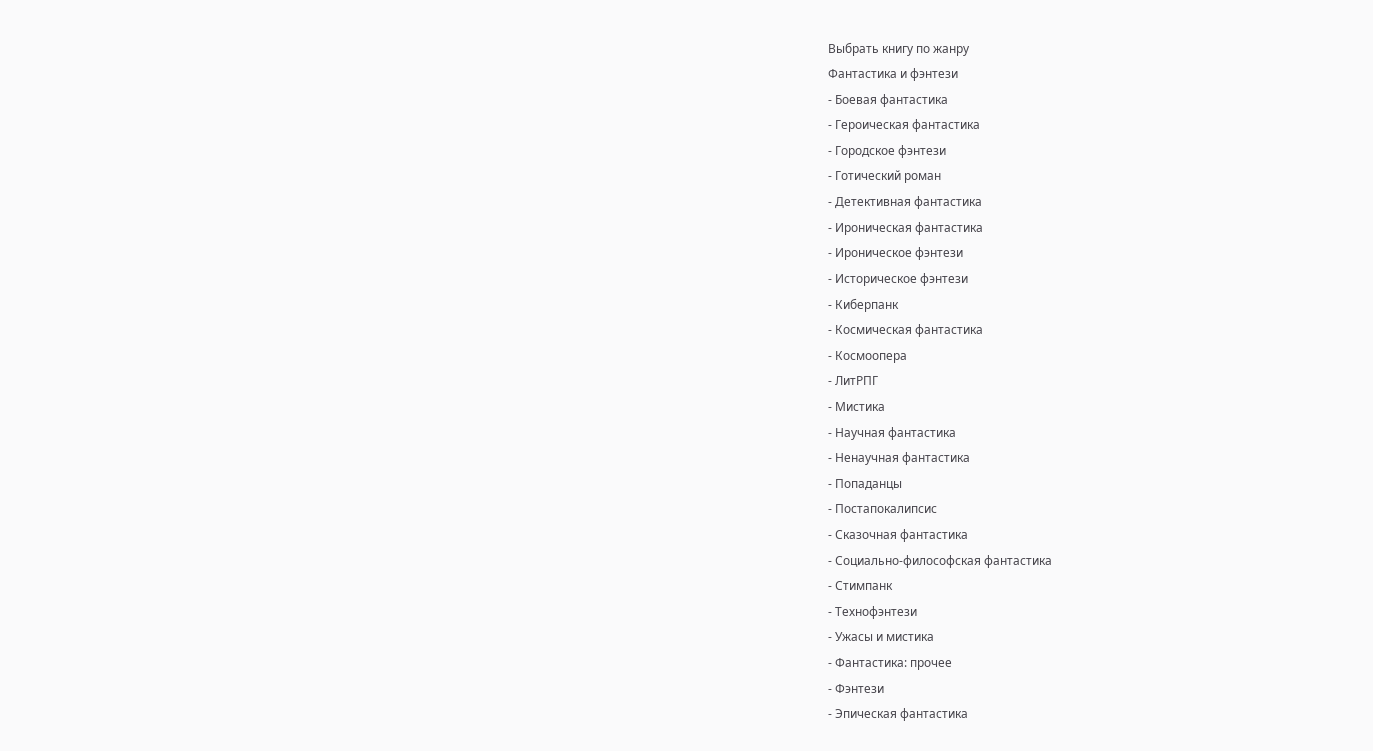Выбрать книгу по жанру
Фантастика и фэнтези
- Боевая фантастика
- Героическая фантастика
- Городское фэнтези
- Готический роман
- Детективная фантастика
- Ироническая фантастика
- Ироническое фэнтези
- Историческое фэнтези
- Киберпанк
- Космическая фантастика
- Космоопера
- ЛитРПГ
- Мистика
- Научная фантастика
- Ненаучная фантастика
- Попаданцы
- Постапокалипсис
- Сказочная фантастика
- Социально-философская фантастика
- Стимпанк
- Технофэнтези
- Ужасы и мистика
- Фантастика: прочее
- Фэнтези
- Эпическая фантастика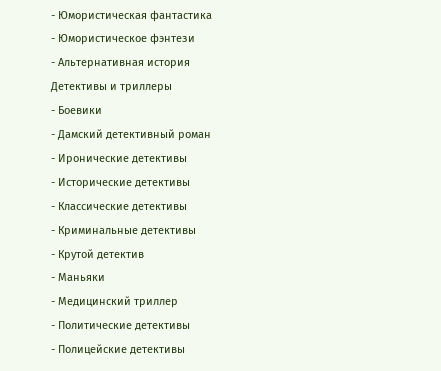- Юмористическая фантастика
- Юмористическое фэнтези
- Альтернативная история
Детективы и триллеры
- Боевики
- Дамский детективный роман
- Иронические детективы
- Исторические детективы
- Классические детективы
- Криминальные детективы
- Крутой детектив
- Маньяки
- Медицинский триллер
- Политические детективы
- Полицейские детективы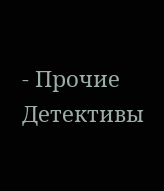- Прочие Детективы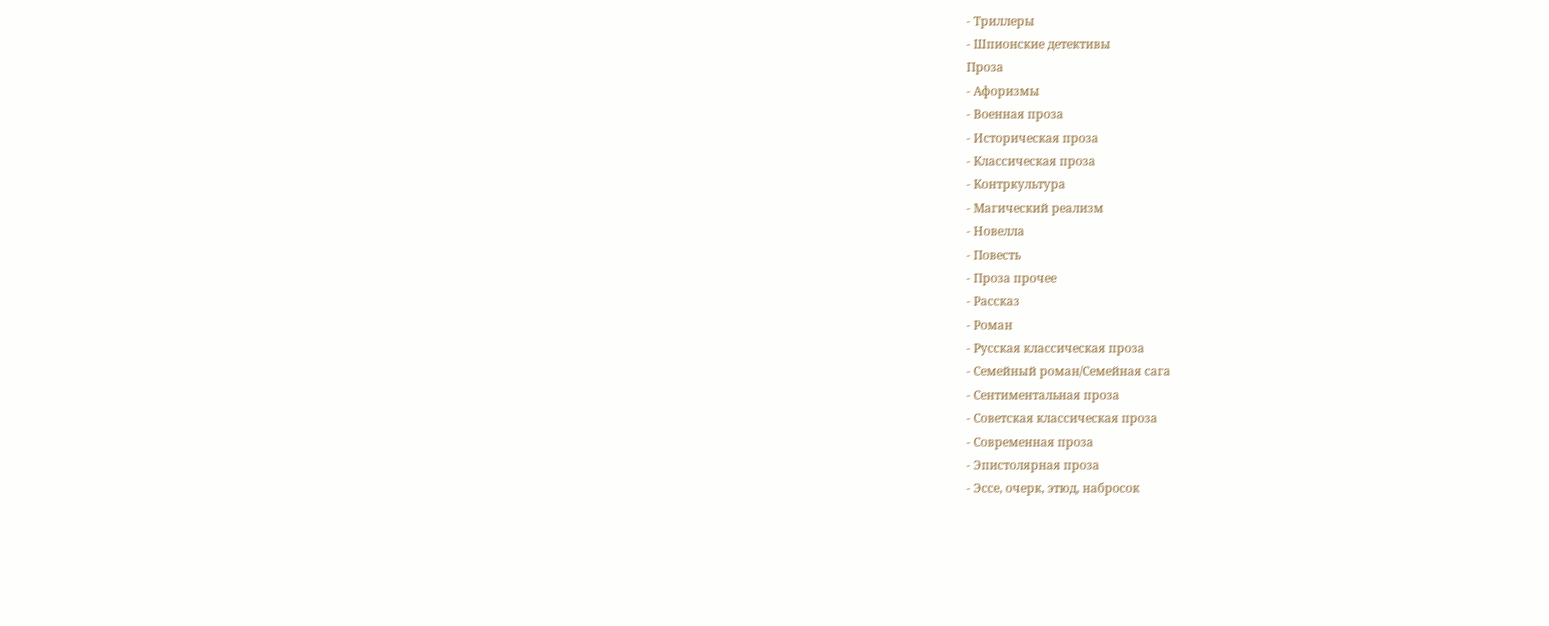- Триллеры
- Шпионские детективы
Проза
- Афоризмы
- Военная проза
- Историческая проза
- Классическая проза
- Контркультура
- Магический реализм
- Новелла
- Повесть
- Проза прочее
- Рассказ
- Роман
- Русская классическая проза
- Семейный роман/Семейная сага
- Сентиментальная проза
- Советская классическая проза
- Современная проза
- Эпистолярная проза
- Эссе, очерк, этюд, набросок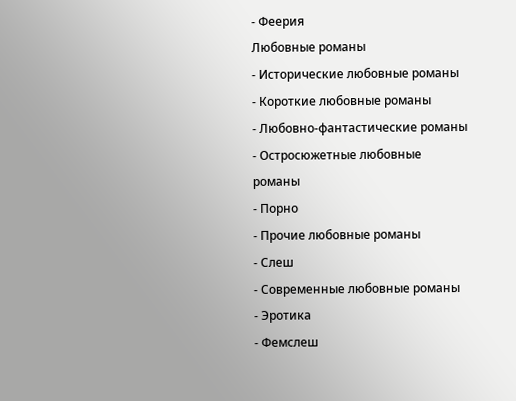- Феерия
Любовные романы
- Исторические любовные романы
- Короткие любовные романы
- Любовно-фантастические романы
- Остросюжетные любовные романы
- Порно
- Прочие любовные романы
- Слеш
- Современные любовные романы
- Эротика
- Фемслеш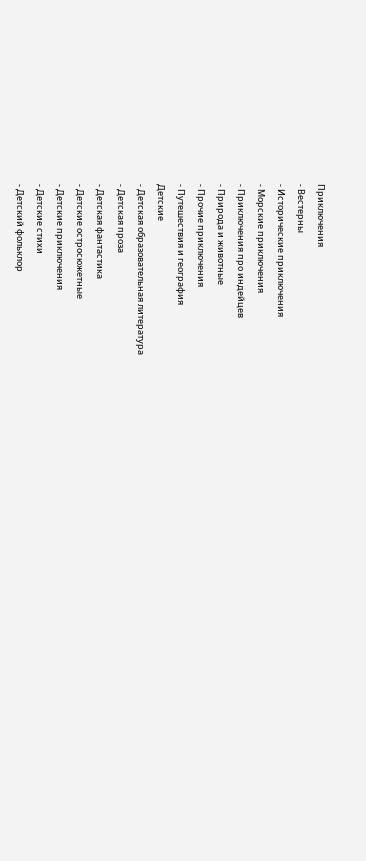Приключения
- Вестерны
- Исторические приключения
- Морские приключения
- Приключения про индейцев
- Природа и животные
- Прочие приключения
- Путешествия и география
Детские
- Детская образовательная литература
- Детская проза
- Детская фантастика
- Детские остросюжетные
- Детские приключения
- Детские стихи
- Детский фольклор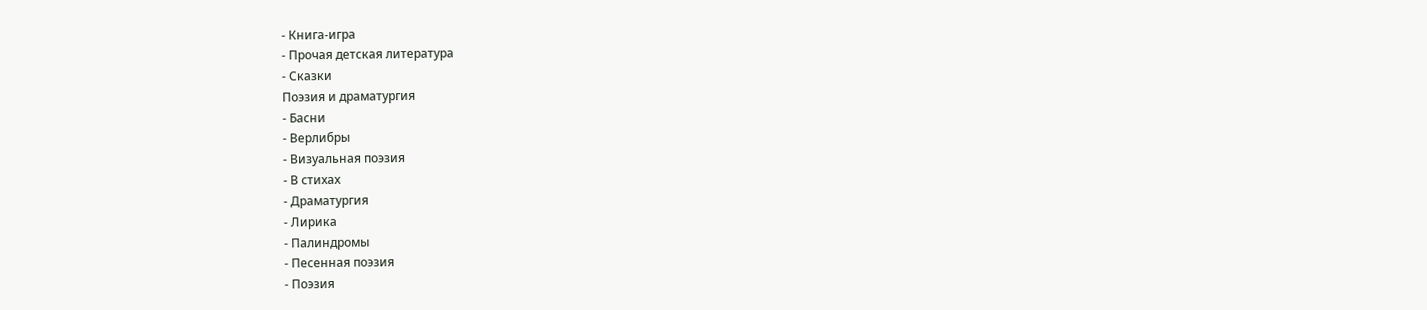- Книга-игра
- Прочая детская литература
- Сказки
Поэзия и драматургия
- Басни
- Верлибры
- Визуальная поэзия
- В стихах
- Драматургия
- Лирика
- Палиндромы
- Песенная поэзия
- Поэзия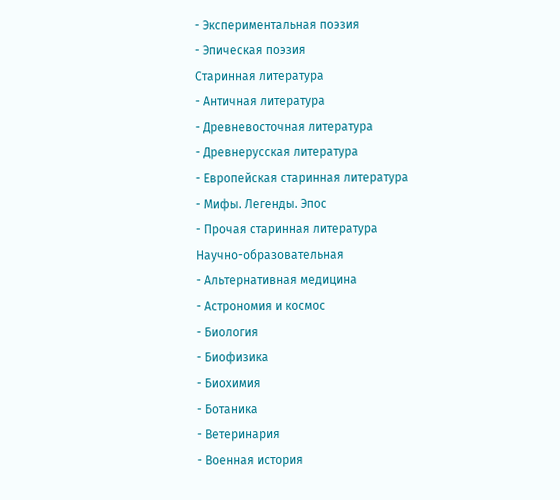- Экспериментальная поэзия
- Эпическая поэзия
Старинная литература
- Античная литература
- Древневосточная литература
- Древнерусская литература
- Европейская старинная литература
- Мифы. Легенды. Эпос
- Прочая старинная литература
Научно-образовательная
- Альтернативная медицина
- Астрономия и космос
- Биология
- Биофизика
- Биохимия
- Ботаника
- Ветеринария
- Военная история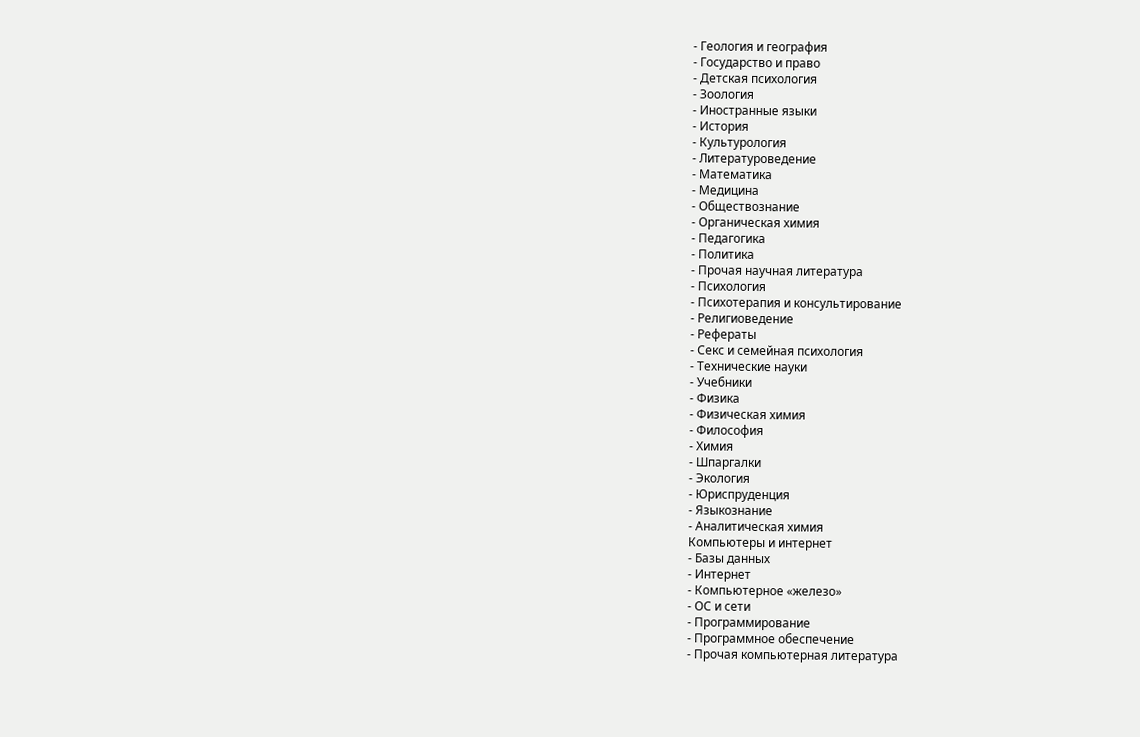- Геология и география
- Государство и право
- Детская психология
- Зоология
- Иностранные языки
- История
- Культурология
- Литературоведение
- Математика
- Медицина
- Обществознание
- Органическая химия
- Педагогика
- Политика
- Прочая научная литература
- Психология
- Психотерапия и консультирование
- Религиоведение
- Рефераты
- Секс и семейная психология
- Технические науки
- Учебники
- Физика
- Физическая химия
- Философия
- Химия
- Шпаргалки
- Экология
- Юриспруденция
- Языкознание
- Аналитическая химия
Компьютеры и интернет
- Базы данных
- Интернет
- Компьютерное «железо»
- ОС и сети
- Программирование
- Программное обеспечение
- Прочая компьютерная литература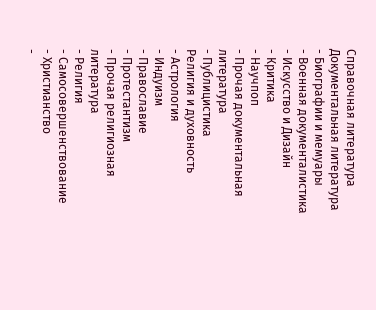Справочная литература
Документальная литература
- Биографии и мемуары
- Военная документалистика
- Искусство и Дизайн
- Критика
- Научпоп
- Прочая документальная литература
- Публицистика
Религия и духовность
- Астрология
- Индуизм
- Православие
- Протестантизм
- Прочая религиозная литература
- Религия
- Самосовершенствование
- Христианство
-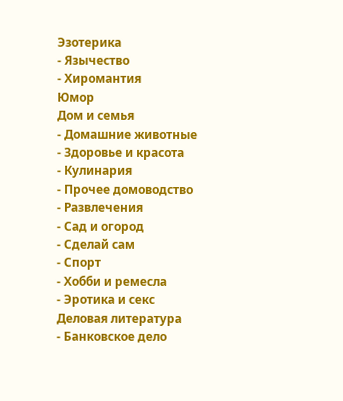Эзотерика
- Язычество
- Хиромантия
Юмор
Дом и семья
- Домашние животные
- Здоровье и красота
- Кулинария
- Прочее домоводство
- Развлечения
- Сад и огород
- Сделай сам
- Спорт
- Хобби и ремесла
- Эротика и секс
Деловая литература
- Банковское дело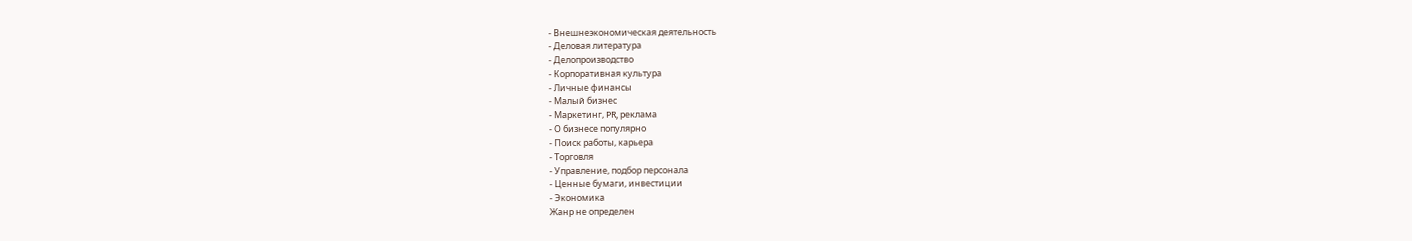- Внешнеэкономическая деятельность
- Деловая литература
- Делопроизводство
- Корпоративная культура
- Личные финансы
- Малый бизнес
- Маркетинг, PR, реклама
- О бизнесе популярно
- Поиск работы, карьера
- Торговля
- Управление, подбор персонала
- Ценные бумаги, инвестиции
- Экономика
Жанр не определен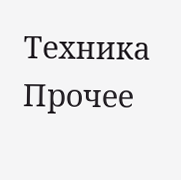Техника
Прочее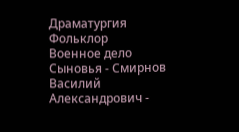Драматургия
Фольклор
Военное дело
Сыновья - Смирнов Василий Александрович -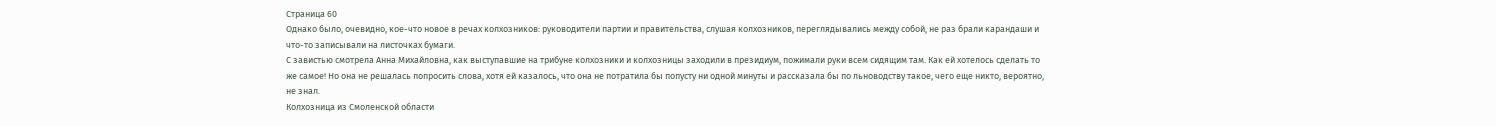Страница 60
Однако было, очевидно, кое-что новое в речах колхозников: руководители партии и правительства, слушая колхозников, переглядывались между собой, не раз брали карандаши и что-то записывали на листочках бумаги.
С завистью смотрела Анна Михайловна, как выступавшие на трибуне колхозники и колхозницы заходили в президиум, пожимали руки всем сидящим там. Как ей хотелось сделать то же самое! Но она не решалась попросить слова, хотя ей казалось, что она не потратила бы попусту ни одной минуты и рассказала бы по льноводству такое, чего еще никто, вероятно, не знал.
Колхозница из Смоленской области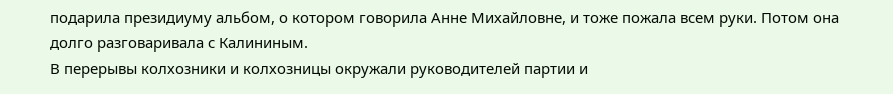подарила президиуму альбом, о котором говорила Анне Михайловне, и тоже пожала всем руки. Потом она долго разговаривала с Калининым.
В перерывы колхозники и колхозницы окружали руководителей партии и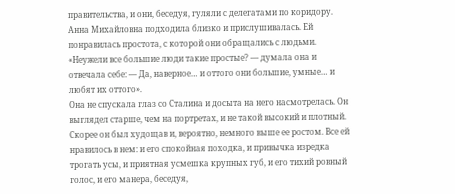правительства, и они, беседуя, гуляли с делегатами по коридору. Анна Михайловна подходила близко и прислушивалась. Ей понравилась простота, с которой они обращались с людьми.
«Неужели все большие люди такие простые? — думала она и отвечала себе: — Да, наверное… и оттого они большие, умные… и любят их оттого».
Она не спускала глаз со Сталина и досыта на него насмотрелась. Он выглядел старше, чем на портретах, и не такой высокий и плотный. Скорее он был худощав и, вероятно, немного выше ее ростом. Все ей нравилось в нем: и его спокойная походка, и привычка изредка трогать усы, и приятная усмешка крупных губ, и его тихий ровный голос, и его манера, беседуя,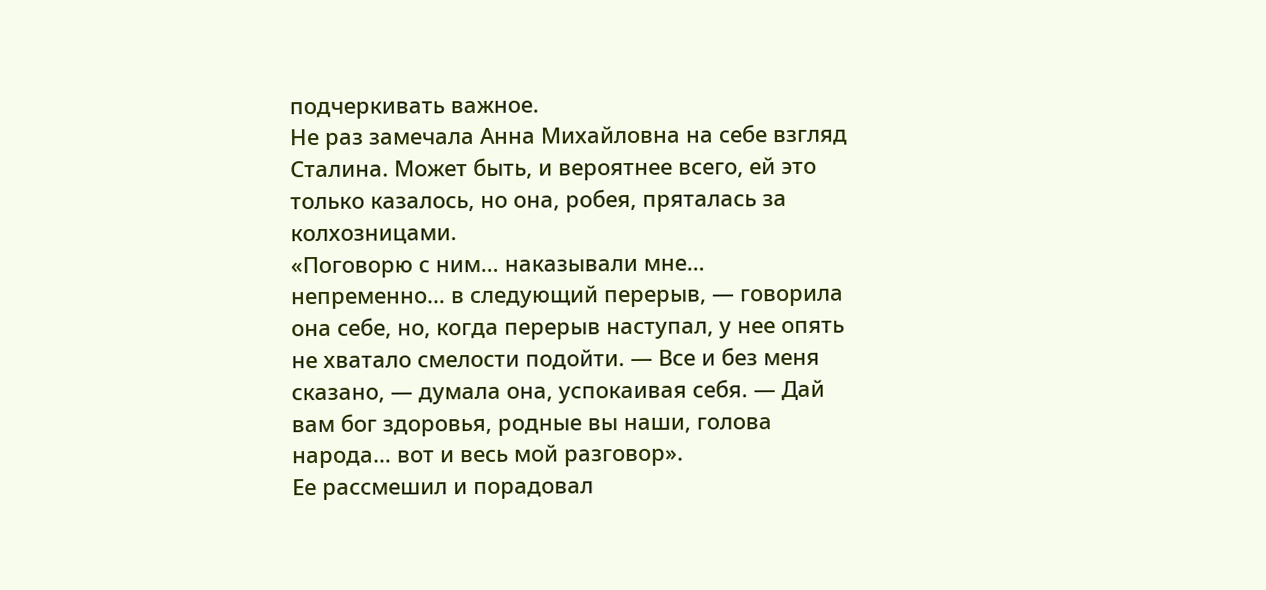подчеркивать важное.
Не раз замечала Анна Михайловна на себе взгляд Сталина. Может быть, и вероятнее всего, ей это только казалось, но она, робея, пряталась за колхозницами.
«Поговорю с ним… наказывали мне… непременно… в следующий перерыв, — говорила она себе, но, когда перерыв наступал, у нее опять не хватало смелости подойти. — Все и без меня сказано, — думала она, успокаивая себя. — Дай вам бог здоровья, родные вы наши, голова народа… вот и весь мой разговор».
Ее рассмешил и порадовал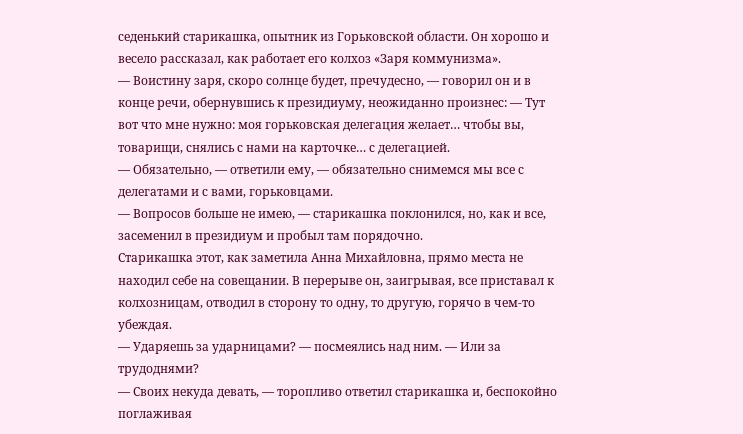седенький старикашка, опытник из Горьковской области. Он хорошо и весело рассказал, как работает его колхоз «Заря коммунизма».
— Воистину заря, скоро солнце будет, пречудесно, — говорил он и в конце речи, обернувшись к президиуму, неожиданно произнес: — Тут вот что мне нужно: моя горьковская делегация желает… чтобы вы, товарищи, снялись с нами на карточке… с делегацией.
— Обязательно, — ответили ему, — обязательно снимемся мы все с делегатами и с вами, горьковцами.
— Вопросов больше не имею, — старикашка поклонился, но, как и все, засеменил в президиум и пробыл там порядочно.
Старикашка этот, как заметила Анна Михайловна, прямо места не находил себе на совещании. В перерыве он, заигрывая, все приставал к колхозницам, отводил в сторону то одну, то другую, горячо в чем-то убеждая.
— Ударяешь за ударницами? — посмеялись над ним. — Или за трудоднями?
— Своих некуда девать, — торопливо ответил старикашка и, беспокойно поглаживая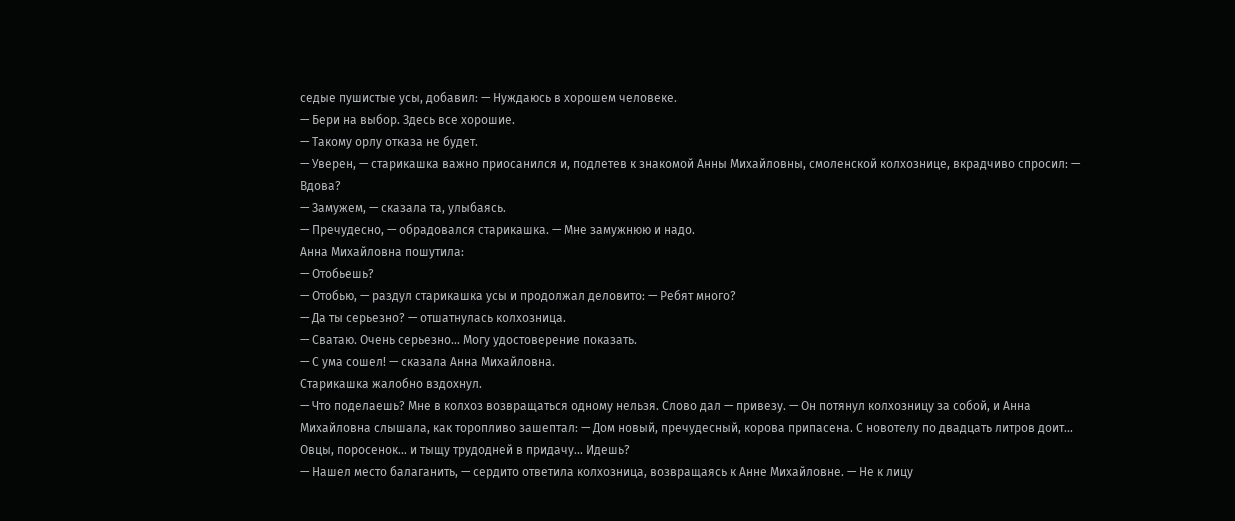седые пушистые усы, добавил: — Нуждаюсь в хорошем человеке.
— Бери на выбор. Здесь все хорошие.
— Такому орлу отказа не будет.
— Уверен, — старикашка важно приосанился и, подлетев к знакомой Анны Михайловны, смоленской колхознице, вкрадчиво спросил: — Вдова?
— Замужем, — сказала та, улыбаясь.
— Пречудесно, — обрадовался старикашка. — Мне замужнюю и надо.
Анна Михайловна пошутила:
— Отобьешь?
— Отобью, — раздул старикашка усы и продолжал деловито: — Ребят много?
— Да ты серьезно? — отшатнулась колхозница.
— Сватаю. Очень серьезно… Могу удостоверение показать.
— С ума сошел! — сказала Анна Михайловна.
Старикашка жалобно вздохнул.
— Что поделаешь? Мне в колхоз возвращаться одному нельзя. Слово дал — привезу. — Он потянул колхозницу за собой, и Анна Михайловна слышала, как торопливо зашептал: — Дом новый, пречудесный, корова припасена. С новотелу по двадцать литров доит… Овцы, поросенок… и тыщу трудодней в придачу… Идешь?
— Нашел место балаганить, — сердито ответила колхозница, возвращаясь к Анне Михайловне. — Не к лицу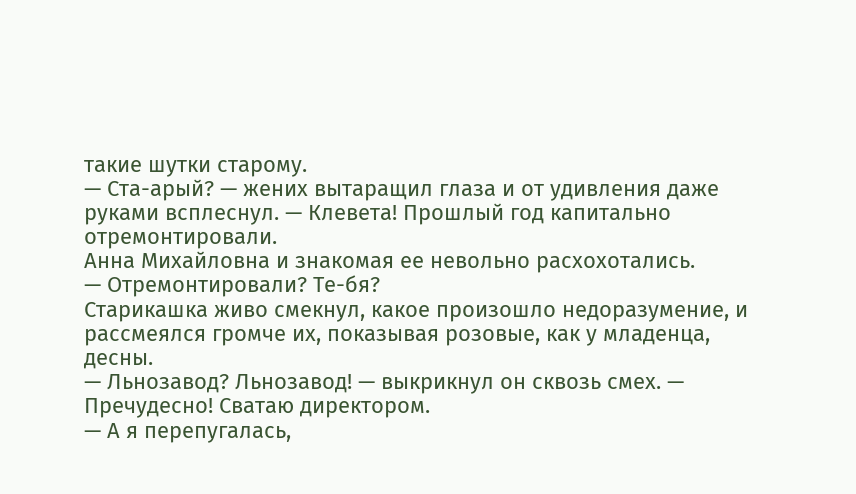такие шутки старому.
— Ста-арый? — жених вытаращил глаза и от удивления даже руками всплеснул. — Клевета! Прошлый год капитально отремонтировали.
Анна Михайловна и знакомая ее невольно расхохотались.
— Отремонтировали? Те-бя?
Старикашка живо смекнул, какое произошло недоразумение, и рассмеялся громче их, показывая розовые, как у младенца, десны.
— Льнозавод? Льнозавод! — выкрикнул он сквозь смех. — Пречудесно! Сватаю директором.
— А я перепугалась,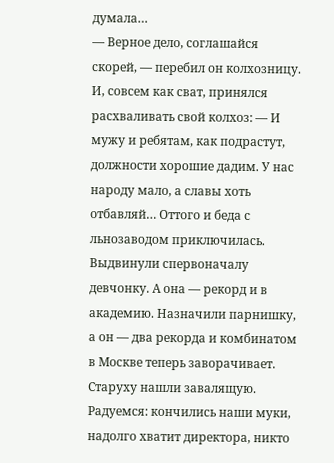думала…
— Верное дело, соглашайся скорей, — перебил он колхозницу. И, совсем как сват, принялся расхваливать свой колхоз: — И мужу и ребятам, как подрастут, должности хорошие дадим. У нас народу мало, а славы хоть отбавляй… Оттого и беда с льнозаводом приключилась. Выдвинули спервоначалу девчонку. А она — рекорд и в академию. Назначили парнишку, а он — два рекорда и комбинатом в Москве теперь заворачивает. Старуху нашли завалящую. Радуемся: кончились наши муки, надолго хватит директора, никто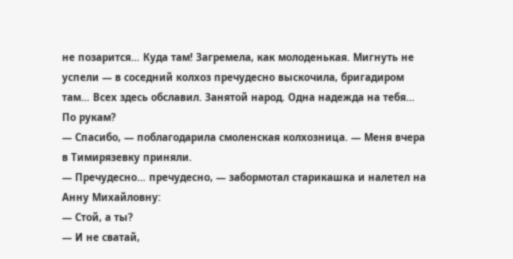не позарится… Куда там! Загремела, как молоденькая. Мигнуть не успели — в соседний колхоз пречудесно выскочила, бригадиром там… Всех здесь обславил. Занятой народ. Одна надежда на тебя… По рукам?
— Спасибо, — поблагодарила смоленская колхозница. — Меня вчера в Тимирязевку приняли.
— Пречудесно… пречудесно, — забормотал старикашка и налетел на Анну Михайловну:
— Стой, а ты?
— И не сватай,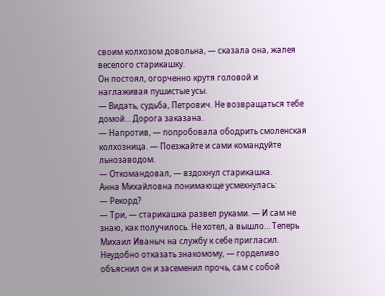своим колхозом довольна, — сказала она, жалея веселого старикашку.
Он постоял, огорченно крутя головой и наглаживая пушистые усы.
— Видать, судьба, Петрович. Не возвращаться тебе домой… Дорога заказана.
— Напротив, — попробовала ободрить смоленская колхозница. — Поезжайте и сами командуйте льнозаводом.
— Откомандовал, — вздохнул старикашка.
Анна Михайловна понимающе усмехнулась:
— Рекорд?
— Три, — старикашка развел руками. — И сам не знаю, как получилось. Не хотел, а вышло… Теперь Михаил Иваныч на службу к себе пригласил. Неудобно отказать знакомому, — горделиво объяснил он и засеменил прочь, сам с собой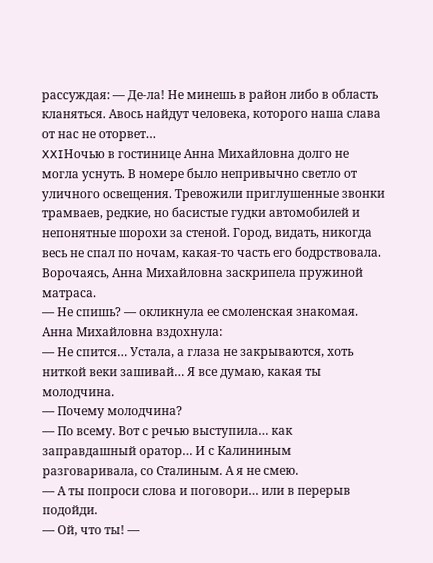рассуждая: — Де-ла! Не минешь в район либо в область кланяться. Авось найдут человека, которого наша слава от нас не оторвет…
XXIНочью в гостинице Анна Михайловна долго не могла уснуть. В номере было непривычно светло от уличного освещения. Тревожили приглушенные звонки трамваев, редкие, но басистые гудки автомобилей и непонятные шорохи за стеной. Город, видать, никогда весь не спал по ночам, какая-то часть его бодрствовала.
Ворочаясь, Анна Михайловна заскрипела пружиной матраса.
— Не спишь? — окликнула ее смоленская знакомая.
Анна Михайловна вздохнула:
— Не спится… Устала, а глаза не закрываются, хоть ниткой веки зашивай… Я все думаю, какая ты молодчина.
— Почему молодчина?
— По всему. Вот с речью выступила… как заправдашный оратор… И с Калининым разговаривала, со Сталиным. А я не смею.
— А ты попроси слова и поговори… или в перерыв подойди.
— Ой, что ты! —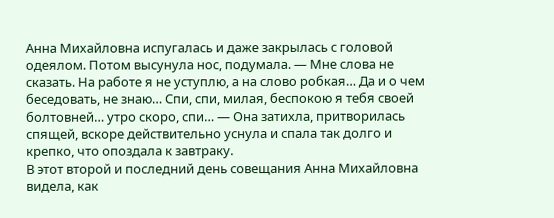Анна Михайловна испугалась и даже закрылась с головой одеялом. Потом высунула нос, подумала. — Мне слова не сказать. На работе я не уступлю, а на слово робкая… Да и о чем беседовать, не знаю… Спи, спи, милая, беспокою я тебя своей болтовней… утро скоро, спи… — Она затихла, притворилась спящей, вскоре действительно уснула и спала так долго и крепко, что опоздала к завтраку.
В этот второй и последний день совещания Анна Михайловна видела, как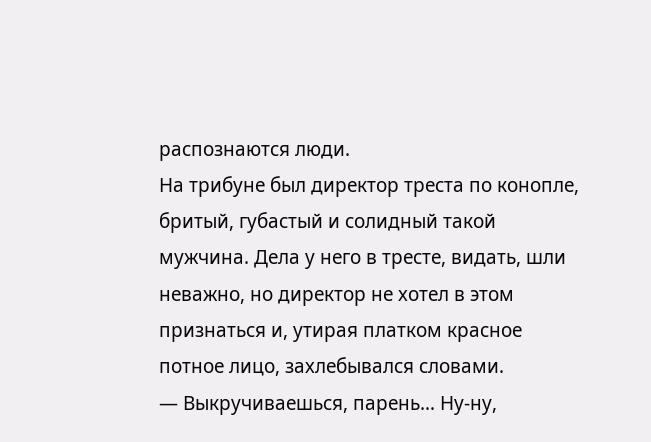распознаются люди.
На трибуне был директор треста по конопле, бритый, губастый и солидный такой мужчина. Дела у него в тресте, видать, шли неважно, но директор не хотел в этом признаться и, утирая платком красное потное лицо, захлебывался словами.
— Выкручиваешься, парень… Ну-ну,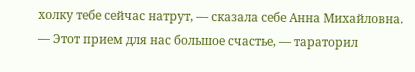холку тебе сейчас натрут, — сказала себе Анна Михайловна.
— Этот прием для нас большое счастье, — тараторил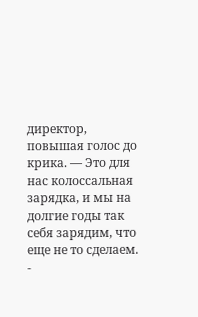директор, повышая голос до крика. — Это для нас колоссальная зарядка, и мы на долгие годы так себя зарядим, что еще не то сделаем.
-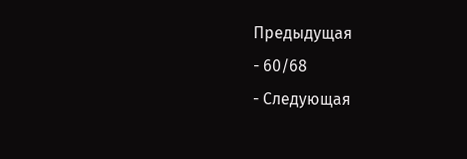Предыдущая
- 60/68
- Следующая